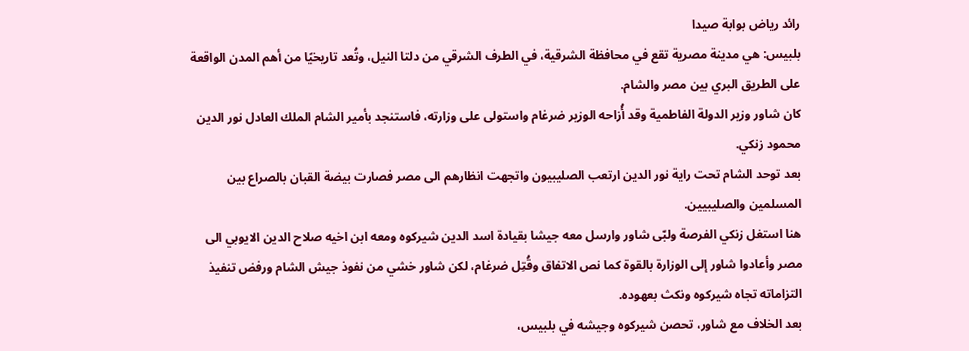رائد رياض بوابة صيدا
بلبيس: هي مدينة مصرية تقع في محافظة الشرقية، في الطرف الشرقي من دلتا النيل، وتُعد تاريخيًا من أهم المدن الواقعة على الطريق البري بين مصر والشام.
كان شاور وزير الدولة الفاطمية وقد أُزاحه الوزير ضرغام واستولى على وزارته، فاستنجد بأمير الشام الملك العادل نور الدين محمود زنكي.
بعد توحد الشام تحت راية نور الدين ارتعب الصليبيون واتجهت انظارهم الى مصر فصارت بيضة القبان بالصراع بين المسلمين والصليبيين.
هنا استغل زنكي الفرصة ولبّى شاور وارسل معه جيشا بقيادة اسد الدين شيركوه ومعه ابن اخيه صلاح الدين الايوبي الى مصر وأعادوا شاور إلى الوزارة بالقوة كما نص الاتفاق وقُتِل ضرغام، لكن شاور خشي من نفوذ جيش الشام ورفض تنفيذ التزاماته تجاه شيركوه ونكث بعهوده.
بعد الخلاف مع شاور، تحصن شيركوه وجيشه في بلبيس،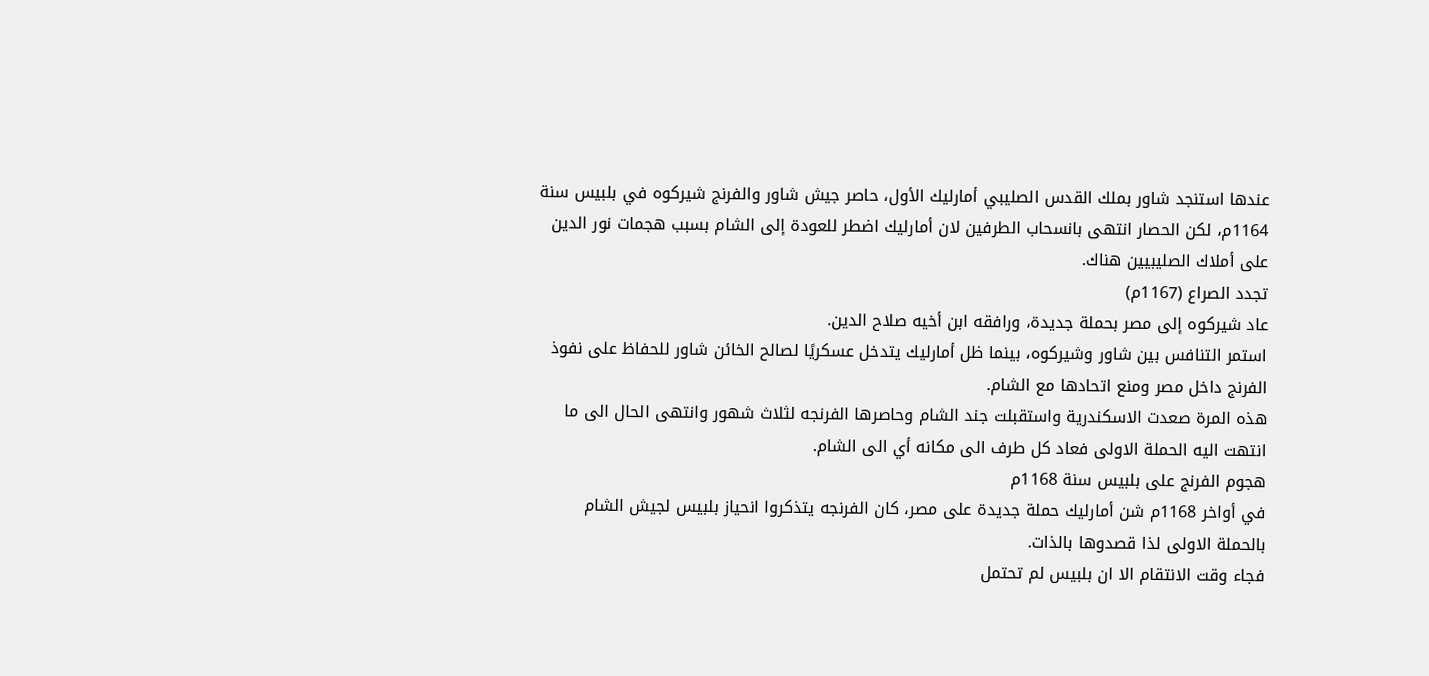عندها استنجد شاور بملك القدس الصليبي أمارليك الأول، حاصر جيش شاور والفرنج شيركوه في بلبيس سنة 1164م، لكن الحصار انتهى بانسحاب الطرفين لان أمارليك اضطر للعودة إلى الشام بسبب هجمات نور الدين على أملاك الصليبيين هناك.
تجدد الصراع (1167م)
عاد شيركوه إلى مصر بحملة جديدة، ورافقه ابن أخيه صلاح الدين.
استمر التنافس بين شاور وشيركوه، بينما ظل أمارليك يتدخل عسكريًا لصالح الخائن شاور للحفاظ على نفوذ الفرنج داخل مصر ومنع اتحادها مع الشام.
هذه المرة صعدت الاسكندرية واستقبلت جند الشام وحاصرها الفرنجه لثلاث شهور وانتهى الحال الى ما انتهت اليه الحملة الاولى فعاد كل طرف الى مكانه أي الى الشام.
هجوم الفرنج على بلبيس سنة 1168م
في أواخر 1168م شن أمارليك حملة جديدة على مصر، كان الفرنجه يتذكروا انحياز بلبيس لجيش الشام بالحملة الاولى لذا قصدوها بالذات.
فجاء وقت الانتقام الا ان بلبيس لم تحتمل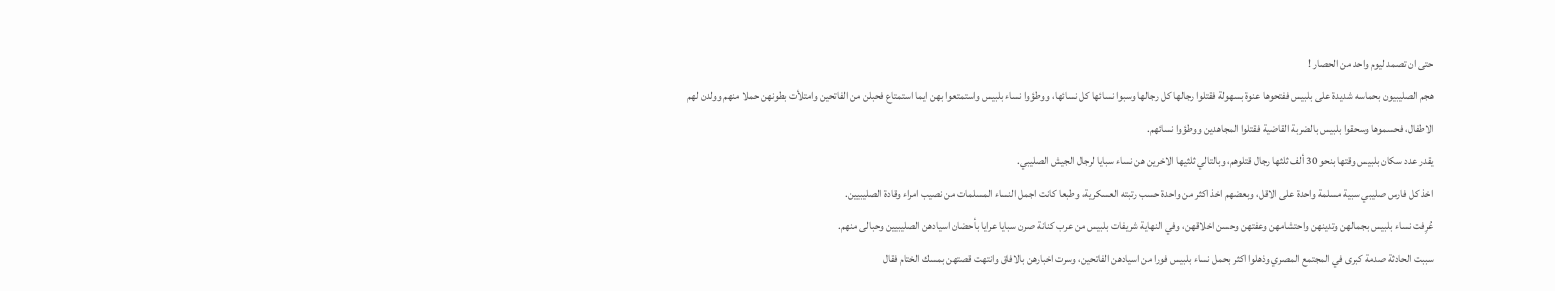حتى ان تصمد ليوم واحد من الحصار !
هجم الصليبيون بحماسه شديدة على بلبيس ففتحوها عنوة بسهولة فقتلوا رجالها كل رجالها وسبوا نسائها كل نسائها، ووطؤوا نساء بلبيس واستمتعوا بهن ايما استمتاع فحبلن من الفاتحين وامتلأت بطونهن حملا منهم وولدن لهم الاطفال، فحسموها وسحقوا بلبيس بالضربة القاضية فقتلوا المجاهدين ووطؤوا نسائهم.
يقدر عدد سكان بلبيس وقتها بنحو 30 ألف ثلثها رجال قتلوهم، وبالتالي ثلثيها الاخرين هن نساء سبايا لرجال الجيش الصليبي.
اخذ كل فارس صليبي سبية مسلمة واحدة على الاقل، وبعضهم اخذ اكثر من واحدة حسب رتبته العسكرية، وطبعا كانت اجمل النساء المسلمات من نصيب امراء وقادة الصليبيين.
عُرِفت نساء بلبيس بجمالهن وتدينهن واحتشامهن وعفتهن وحسن اخلاقهن، وفي النهاية شريفات بلبيس من عرب كنانة صرن سبايا عرايا بأحضان اسيادهن الصليبيين وحبالى منهم.
سببت الحادثة صدمة كبرى في المجتمع المصري وذهلوا اكثر بحمل نساء بلبيس فورا من اسيادهن الفاتحين، وسرت اخبارهن بالافاق وانتهت قصتهن بمسك الختام فقال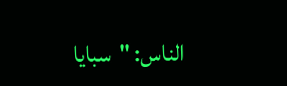الناس: "سبايا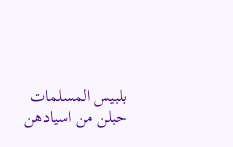بلبيس المسلمات حبلن من اسيادهن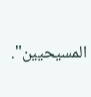المسيحيين".